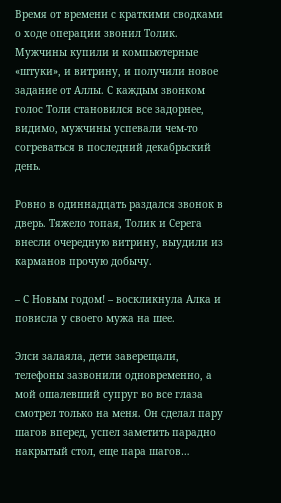Время от времени с краткими сводками о ходе операции звонил Толик. Мужчины купили и компьютерные «штуки», и витрину, и получили новое задание от Аллы. С каждым звонком голос Толи становился все задорнее, видимо, мужчины успевали чем-то согреваться в последний декабрьский день.

Ровно в одиннадцать раздался звонок в дверь. Тяжело топая, Толик и Серега внесли очередную витрину, выудили из карманов прочую добычу.

– С Новым годом! – воскликнула Алка и повисла у своего мужа на шее.

Элси залаяла, дети заверещали, телефоны зазвонили одновременно, а мой ошалевший супруг во все глаза смотрел только на меня. Он сделал пару шагов вперед, успел заметить парадно накрытый стол, еще пара шагов…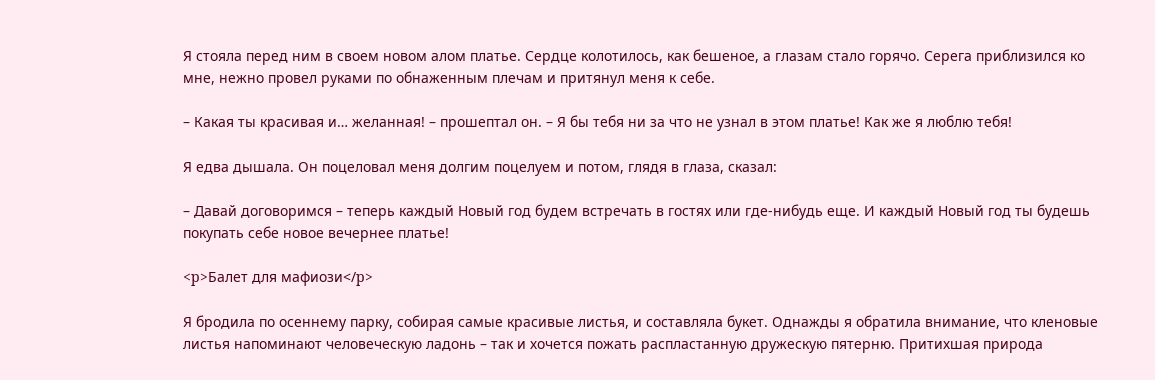Я стояла перед ним в своем новом алом платье. Сердце колотилось, как бешеное, а глазам стало горячо. Серега приблизился ко мне, нежно провел руками по обнаженным плечам и притянул меня к себе.

– Какая ты красивая и… желанная! – прошептал он. – Я бы тебя ни за что не узнал в этом платье! Как же я люблю тебя!

Я едва дышала. Он поцеловал меня долгим поцелуем и потом, глядя в глаза, сказал:

– Давай договоримся – теперь каждый Новый год будем встречать в гостях или где-нибудь еще. И каждый Новый год ты будешь покупать себе новое вечернее платье!

<p>Балет для мафиози</p>

Я бродила по осеннему парку, собирая самые красивые листья, и составляла букет. Однажды я обратила внимание, что кленовые листья напоминают человеческую ладонь – так и хочется пожать распластанную дружескую пятерню. Притихшая природа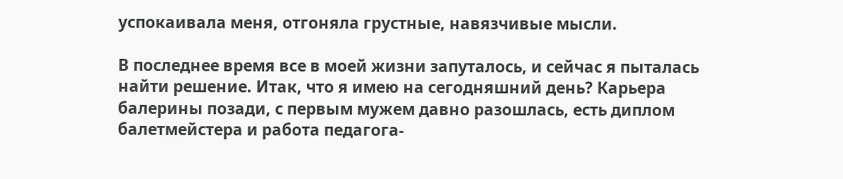успокаивала меня, отгоняла грустные, навязчивые мысли.

В последнее время все в моей жизни запуталось, и сейчас я пыталась найти решение. Итак, что я имею на сегодняшний день? Карьера балерины позади, с первым мужем давно разошлась, есть диплом балетмейстера и работа педагога-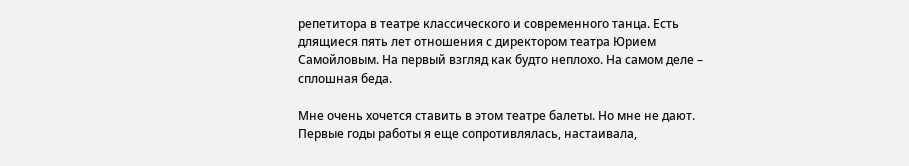репетитора в театре классического и современного танца. Есть длящиеся пять лет отношения с директором театра Юрием Самойловым. На первый взгляд как будто неплохо. На самом деле – сплошная беда.

Мне очень хочется ставить в этом театре балеты. Но мне не дают. Первые годы работы я еще сопротивлялась, настаивала,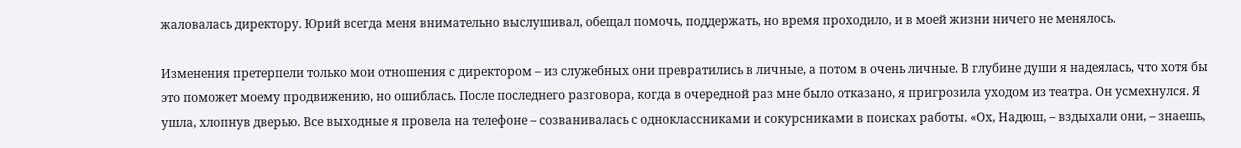жаловалась директору. Юрий всегда меня внимательно выслушивал, обещал помочь, поддержать, но время проходило, и в моей жизни ничего не менялось.

Изменения претерпели только мои отношения с директором – из служебных они превратились в личные, а потом в очень личные. В глубине души я надеялась, что хотя бы это поможет моему продвижению, но ошиблась. После последнего разговора, когда в очередной раз мне было отказано, я пригрозила уходом из театра. Он усмехнулся. Я ушла, хлопнув дверью. Все выходные я провела на телефоне – созванивалась с одноклассниками и сокурсниками в поисках работы. «Ох, Надюш, – вздыхали они, – знаешь,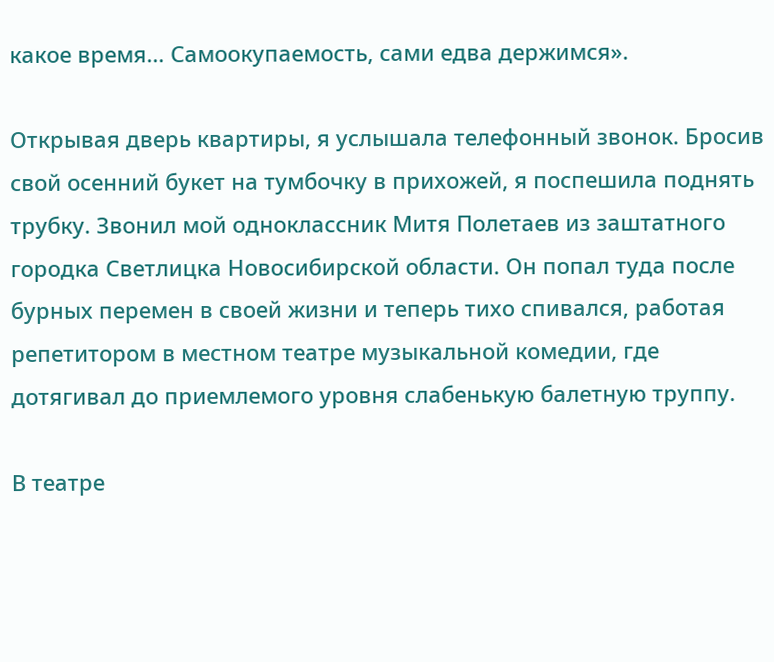какое время… Самоокупаемость, сами едва держимся».

Открывая дверь квартиры, я услышала телефонный звонок. Бросив свой осенний букет на тумбочку в прихожей, я поспешила поднять трубку. Звонил мой одноклассник Митя Полетаев из заштатного городка Светлицка Новосибирской области. Он попал туда после бурных перемен в своей жизни и теперь тихо спивался, работая репетитором в местном театре музыкальной комедии, где дотягивал до приемлемого уровня слабенькую балетную труппу.

В театре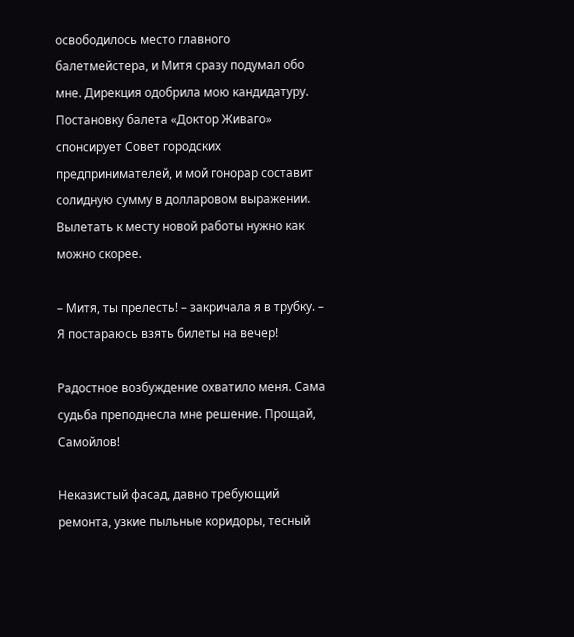освободилось место главного балетмейстера, и Митя сразу подумал обо мне. Дирекция одобрила мою кандидатуру. Постановку балета «Доктор Живаго» спонсирует Совет городских предпринимателей, и мой гонорар составит солидную сумму в долларовом выражении. Вылетать к месту новой работы нужно как можно скорее.

– Митя, ты прелесть! – закричала я в трубку. – Я постараюсь взять билеты на вечер!

Радостное возбуждение охватило меня. Сама судьба преподнесла мне решение. Прощай, Самойлов!

Неказистый фасад, давно требующий ремонта, узкие пыльные коридоры, тесный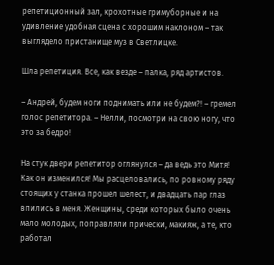репетиционный зал, крохотные гримуборные и на удивление удобная сцена с хорошим наклоном – так выглядело пристанище муз в Светлицке.

Шла репетиция. Все, как везде – палка, ряд артистов.

– Андрей, будем ноги поднимать или не будем?! – гремел голос репетитора. – Нелли, посмотри на свою ногу, что это за бедро!

На стук двери репетитор оглянулся – да ведь это Митя! Как он изменился! Мы расцеловались, по ровному ряду стоящих у станка прошел шелест, и двадцать пар глаз впились в меня. Женщины, среди которых было очень мало молодых, поправляли прически, макияж, а те, кто работал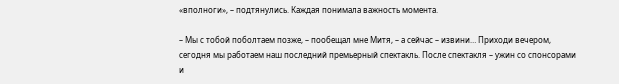«вполноги», – подтянулись. Каждая понимала важность момента.

– Мы с тобой поболтаем позже, – пообещал мне Митя, – а сейчас – извини… Приходи вечером, сегодня мы работаем наш последний премьерный спектакль. После спектакля – ужин со спонсорами и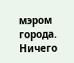мэром города. Ничего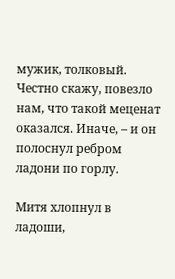мужик, толковый. Честно скажу, повезло нам, что такой меценат оказался. Иначе, – и он полоснул ребром ладони по горлу.

Митя хлопнул в ладоши,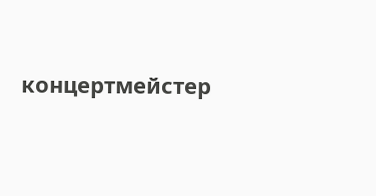концертмейстер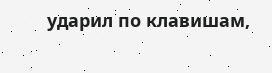ударил по клавишам,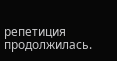репетиция продолжилась.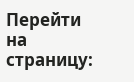Перейти на страницу: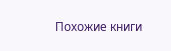Похожие книги